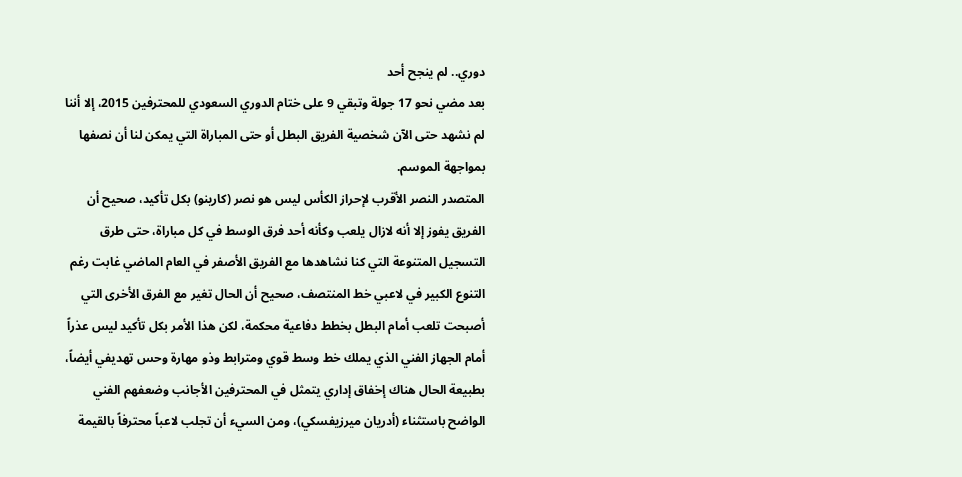دوري.. لم ينجح أحد
بعد مضي نحو 17 جولة وتبقي 9 على ختام الدوري السعودي للمحترفين 2015، إلا أننا لم نشهد حتى الآن شخصية الفريق البطل أو حتى المباراة التي يمكن لنا أن نصفها بمواجهة الموسم.
المتصدر النصر الأقرب لإحراز الكأس ليس هو نصر (كارينو) بكل تأكيد، صحيح أن الفريق يفوز إلا أنه لازال يلعب وكأنه أحد فرق الوسط في كل مباراة، حتى طرق التسجيل المتنوعة التي كنا نشاهدها مع الفريق الأصفر في العام الماضي غابت رغم التنوع الكبير في لاعبي خط المنتصف، صحيح أن الحال تغير مع الفرق الأخرى التي أصبحت تلعب أمام البطل بخطط دفاعية محكمة، لكن هذا الأمر بكل تأكيد ليس عذراً أمام الجهاز الفني الذي يملك خط وسط قوي ومترابط وذو مهارة وحس تهديفي أيضاً، بطبيعة الحال هناك إخفاق إداري يتمثل في المحترفين الأجانب وضعفهم الفني الواضح باستثناء (أدريان ميرزيفسكي)، ومن السيء أن تجلب لاعباً محترفاً بالقيمة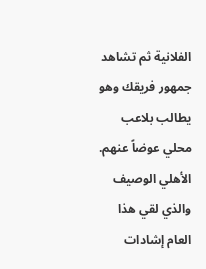الفلانية ثم تشاهد جمهور فريقك وهو يطالب بلاعب محلي عوضاً عنهم.
الأهلي الوصيف والذي لقي هذا العام إشادات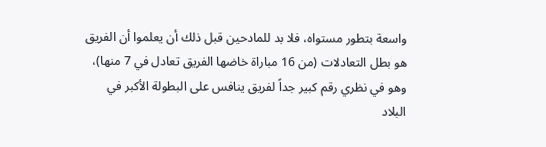واسعة بتطور مستواه، فلا بد للمادحين قبل ذلك أن يعلموا أن الفريق هو بطل التعادلات (من 16 مباراة خاضها الفريق تعادل في 7 منها)، وهو في نظري رقم كبير جداً لفريق ينافس على البطولة الأكبر في البلاد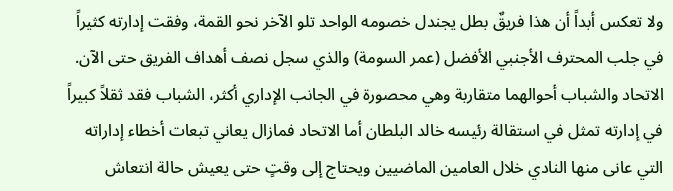ولا تعكس أبداً أن هذا فريقٌ بطل يجندل خصومه الواحد تلو الآخر نحو القمة، وفقت إدارته كثيراً في جلب المحترف الأجنبي الأفضل (عمر السومة) والذي سجل نصف أهداف الفريق حتى الآن.
الاتحاد والشباب أحوالهما متقاربة وهي محصورة في الجانب الإداري أكثر، الشباب فقد ثقلاً كبيراً في إدارته تمثل في استقالة رئيسه خالد البلطان أما الاتحاد فمازال يعاني تبعات أخطاء إداراته التي عانى منها النادي خلال العامين الماضيين ويحتاج إلى وقتٍ حتى يعيش حالة انتعاش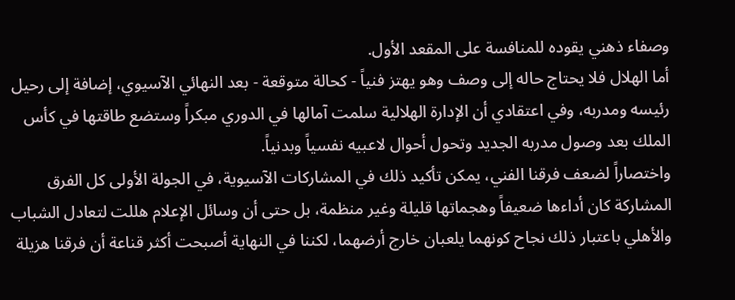وصفاء ذهني يقوده للمنافسة على المقعد الأول.
أما الهلال فلا يحتاج حاله إلى وصف وهو يهتز فنياً - كحالة متوقعة - بعد النهائي الآسيوي، إضافة إلى رحيل رئيسه ومدربه، وفي اعتقادي أن الإدارة الهلالية سلمت آمالها في الدوري مبكراً وستضع طاقتها في كأس الملك بعد وصول مدربه الجديد وتحول أحوال لاعبيه نفسياً وبدنياً.
واختصاراً لضعف فرقنا الفني، يمكن تأكيد ذلك في المشاركات الآسيوية، في الجولة الأولى كل الفرق المشاركة كان أداءها ضعيفاً وهجماتها قليلة وغير منظمة، بل حتى أن وسائل الإعلام هللت لتعادل الشباب والأهلي باعتبار ذلك نجاح كونهما يلعبان خارج أرضهما، لكننا في النهاية أصبحت أكثر قناعة أن فرقنا هزيلة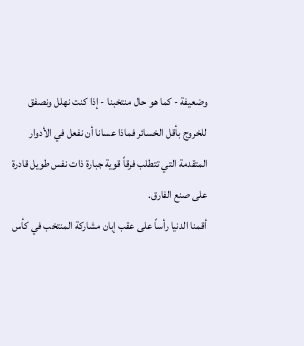وضعيفة - كما هو حال منتخبنا - إذا كنت نهلل ونصفق للخروج بأقل الخسائر فماذا عسانا أن نفعل في الأدوار المتقدمة التي تتطلب فرقاً قوية جبارة ذات نفس طويل قادرة على صنع الفارق.
أقمنا الدنيا رأساً على عقب إبان مشاركة المنتخب في كأس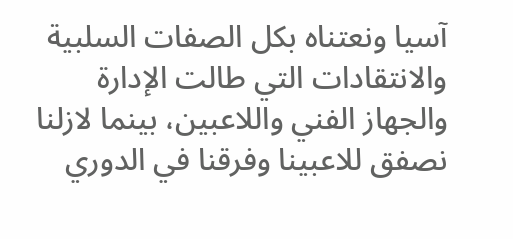آسيا ونعتناه بكل الصفات السلبية والانتقادات التي طالت الإدارة والجهاز الفني واللاعبين، بينما لازلنا نصفق للاعبينا وفرقنا في الدوري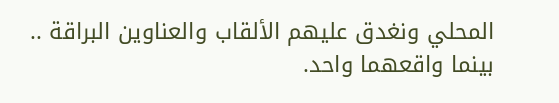المحلي ونغدق عليهم الألقاب والعناوين البراقة .. بينما واقعهما واحد.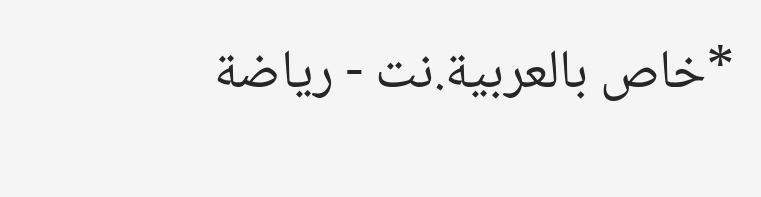*خاص بالعربية.نت - رياضة